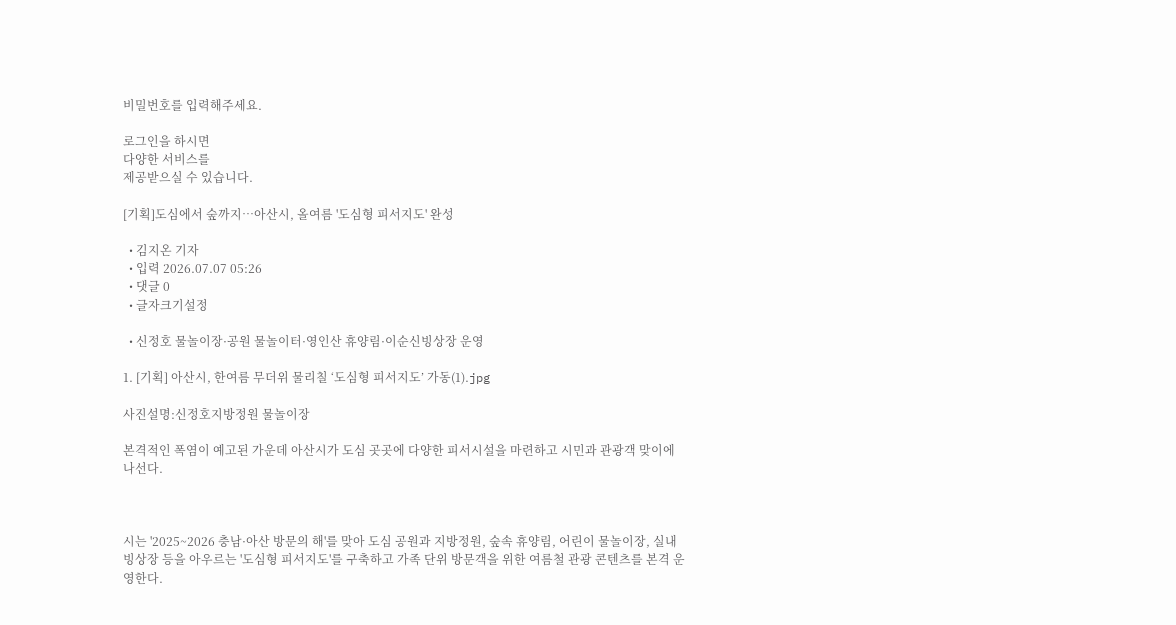비밀번호를 입력해주세요.

로그인을 하시면
다양한 서비스를
제공받으실 수 있습니다.

[기획]도심에서 숲까지…아산시, 올여름 '도심형 피서지도' 완성

  • 김지온 기자
  • 입력 2026.07.07 05:26
  • 댓글 0
  • 글자크기설정

  • 신정호 물놀이장·공원 물놀이터·영인산 휴양림·이순신빙상장 운영

1. [기획] 아산시, 한여름 무더위 물리칠 ‘도심형 피서지도’ 가동(1).jpg

사진설명:신정호지방정원 물놀이장

본격적인 폭염이 예고된 가운데 아산시가 도심 곳곳에 다양한 피서시설을 마련하고 시민과 관광객 맞이에 나선다.



시는 '2025~2026 충남·아산 방문의 해'를 맞아 도심 공원과 지방정원, 숲속 휴양림, 어린이 물놀이장, 실내 빙상장 등을 아우르는 '도심형 피서지도'를 구축하고 가족 단위 방문객을 위한 여름철 관광 콘텐츠를 본격 운영한다.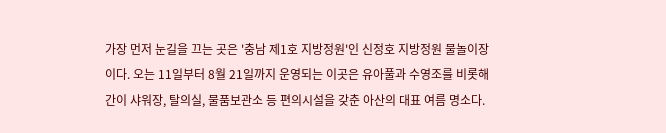가장 먼저 눈길을 끄는 곳은 '충남 제1호 지방정원'인 신정호 지방정원 물놀이장이다. 오는 11일부터 8월 21일까지 운영되는 이곳은 유아풀과 수영조를 비롯해 간이 샤워장, 탈의실, 물품보관소 등 편의시설을 갖춘 아산의 대표 여름 명소다.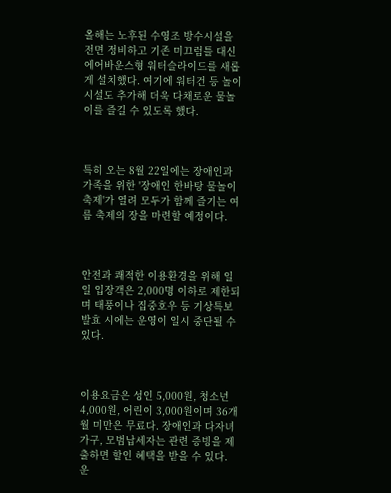올해는 노후된 수영조 방수시설을 전면 정비하고 기존 미끄럼틀 대신 에어바운스형 워터슬라이드를 새롭게 설치했다. 여기에 워터건 등 놀이시설도 추가해 더욱 다채로운 물놀이를 즐길 수 있도록 했다.



특히 오는 8월 22일에는 장애인과 가족을 위한 '장애인 한바탕 물놀이 축제'가 열려 모두가 함께 즐기는 여름 축제의 장을 마련할 예정이다.



안전과 쾌적한 이용환경을 위해 일일 입장객은 2,000명 이하로 제한되며 태풍이나 집중호우 등 기상특보 발효 시에는 운영이 일시 중단될 수 있다.



이용요금은 성인 5,000원, 청소년 4,000원, 어린이 3,000원이며 36개월 미만은 무료다. 장애인과 다자녀가구, 모범납세자는 관련 증빙을 제출하면 할인 혜택을 받을 수 있다. 운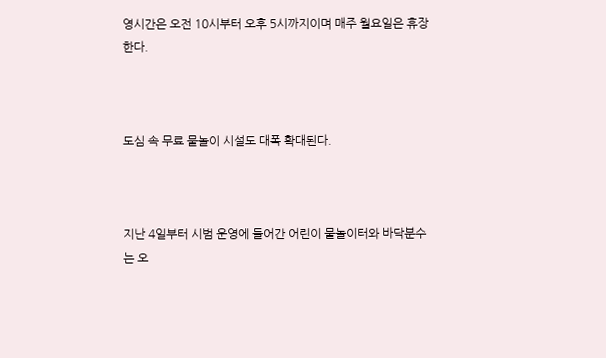영시간은 오전 10시부터 오후 5시까지이며 매주 월요일은 휴장한다.



도심 속 무료 물놀이 시설도 대폭 확대된다.



지난 4일부터 시범 운영에 들어간 어린이 물놀이터와 바닥분수는 오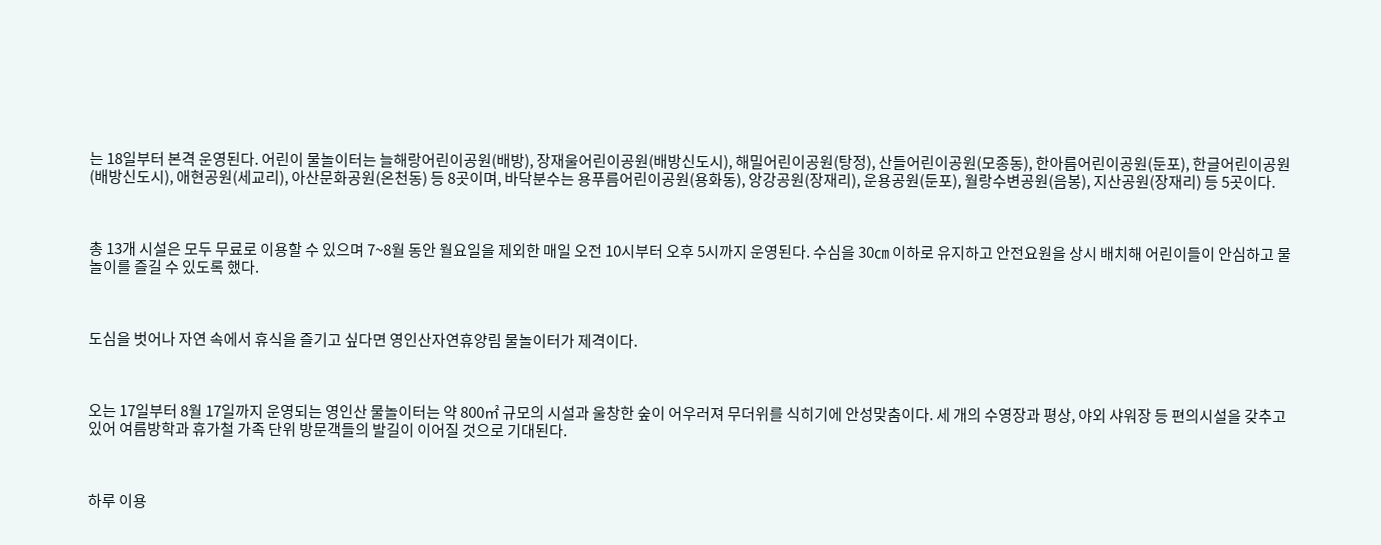는 18일부터 본격 운영된다. 어린이 물놀이터는 늘해랑어린이공원(배방), 장재울어린이공원(배방신도시), 해밀어린이공원(탕정), 산들어린이공원(모종동), 한아름어린이공원(둔포), 한글어린이공원(배방신도시), 애현공원(세교리), 아산문화공원(온천동) 등 8곳이며, 바닥분수는 용푸름어린이공원(용화동), 앙강공원(장재리), 운용공원(둔포), 월랑수변공원(음봉), 지산공원(장재리) 등 5곳이다.



총 13개 시설은 모두 무료로 이용할 수 있으며 7~8월 동안 월요일을 제외한 매일 오전 10시부터 오후 5시까지 운영된다. 수심을 30㎝ 이하로 유지하고 안전요원을 상시 배치해 어린이들이 안심하고 물놀이를 즐길 수 있도록 했다.



도심을 벗어나 자연 속에서 휴식을 즐기고 싶다면 영인산자연휴양림 물놀이터가 제격이다.



오는 17일부터 8월 17일까지 운영되는 영인산 물놀이터는 약 800㎡ 규모의 시설과 울창한 숲이 어우러져 무더위를 식히기에 안성맞춤이다. 세 개의 수영장과 평상, 야외 샤워장 등 편의시설을 갖추고 있어 여름방학과 휴가철 가족 단위 방문객들의 발길이 이어질 것으로 기대된다.



하루 이용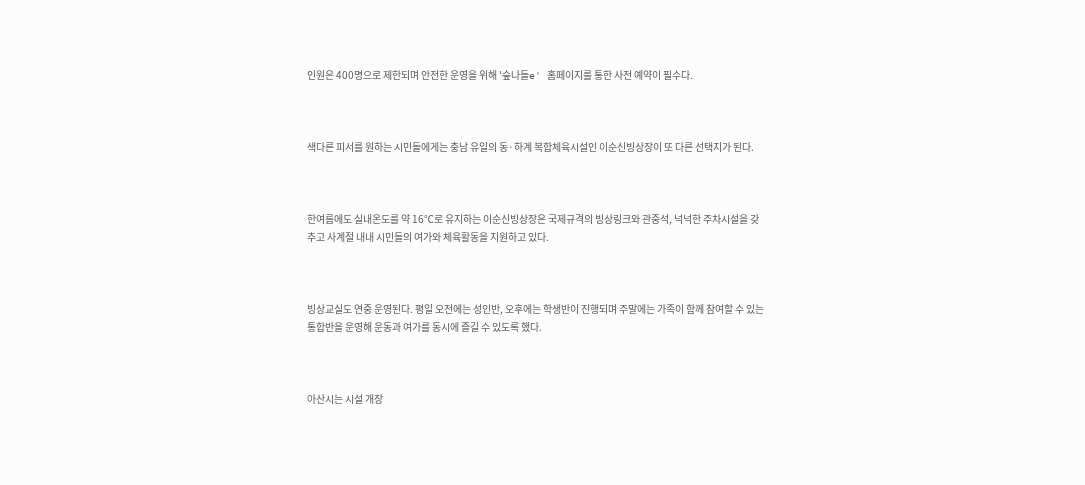인원은 400명으로 제한되며 안전한 운영을 위해 '숲나들e' 홈페이지를 통한 사전 예약이 필수다.



색다른 피서를 원하는 시민들에게는 충남 유일의 동·하계 복합체육시설인 이순신빙상장이 또 다른 선택지가 된다.



한여름에도 실내온도를 약 16℃로 유지하는 이순신빙상장은 국제규격의 빙상링크와 관중석, 넉넉한 주차시설을 갖추고 사계절 내내 시민들의 여가와 체육활동을 지원하고 있다.



빙상교실도 연중 운영된다. 평일 오전에는 성인반, 오후에는 학생반이 진행되며 주말에는 가족이 함께 참여할 수 있는 통합반을 운영해 운동과 여가를 동시에 즐길 수 있도록 했다.



아산시는 시설 개장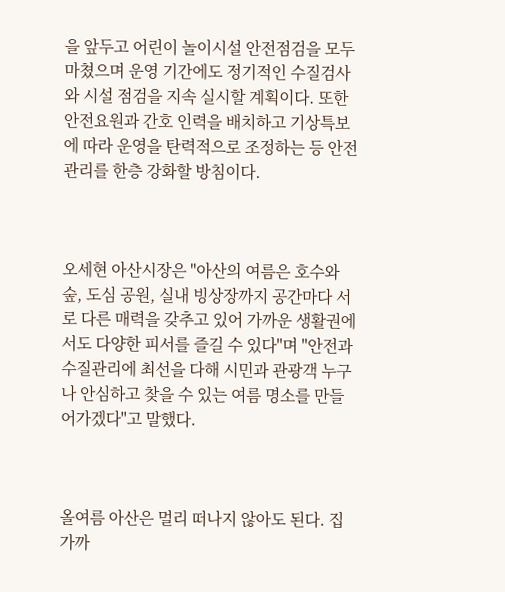을 앞두고 어린이 놀이시설 안전점검을 모두 마쳤으며 운영 기간에도 정기적인 수질검사와 시설 점검을 지속 실시할 계획이다. 또한 안전요원과 간호 인력을 배치하고 기상특보에 따라 운영을 탄력적으로 조정하는 등 안전관리를 한층 강화할 방침이다.



오세현 아산시장은 "아산의 여름은 호수와 숲, 도심 공원, 실내 빙상장까지 공간마다 서로 다른 매력을 갖추고 있어 가까운 생활권에서도 다양한 피서를 즐길 수 있다"며 "안전과 수질관리에 최선을 다해 시민과 관광객 누구나 안심하고 찾을 수 있는 여름 명소를 만들어가겠다"고 말했다.



올여름 아산은 멀리 떠나지 않아도 된다. 집 가까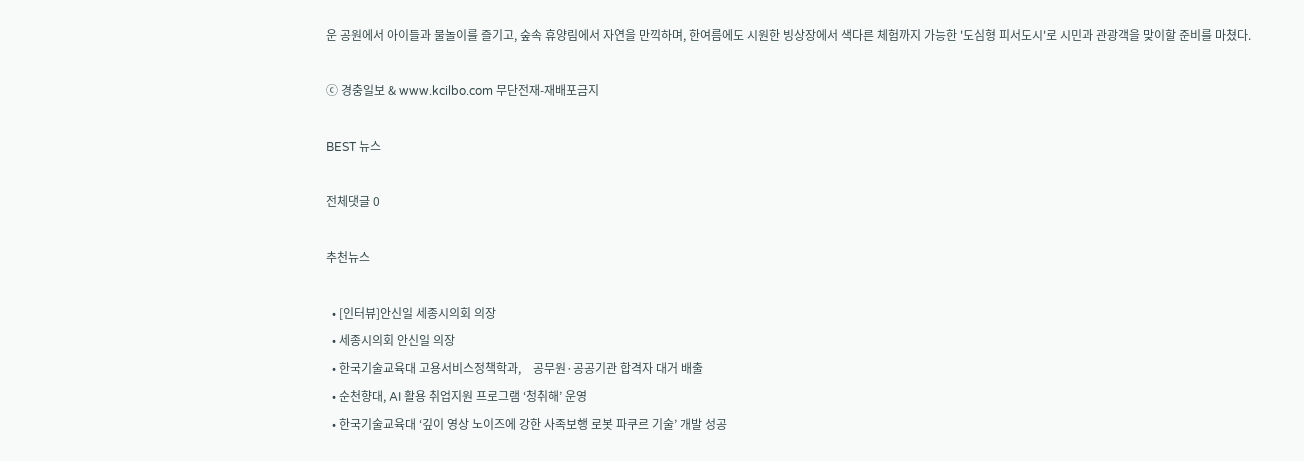운 공원에서 아이들과 물놀이를 즐기고, 숲속 휴양림에서 자연을 만끽하며, 한여름에도 시원한 빙상장에서 색다른 체험까지 가능한 '도심형 피서도시'로 시민과 관광객을 맞이할 준비를 마쳤다.

ⓒ 경충일보 & www.kcilbo.com 무단전재-재배포금지

BEST 뉴스

전체댓글 0

추천뉴스

  • [인터뷰]안신일 세종시의회 의장
  • 세종시의회 안신일 의장
  • 한국기술교육대 고용서비스정책학과,    공무원·공공기관 합격자 대거 배출
  • 순천향대, AI 활용 취업지원 프로그램 ‘청취해’ 운영
  • 한국기술교육대 ‘깊이 영상 노이즈에 강한 사족보행 로봇 파쿠르 기술’ 개발 성공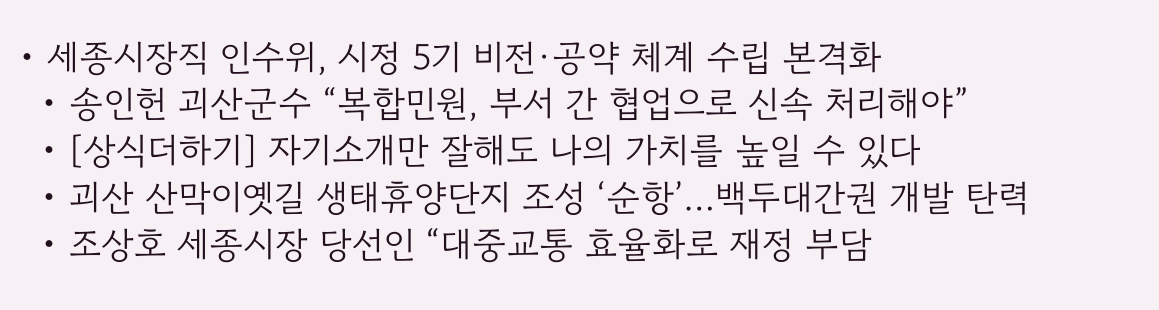• 세종시장직 인수위, 시정 5기 비전·공약 체계 수립 본격화
  • 송인헌 괴산군수 “복합민원, 부서 간 협업으로 신속 처리해야”
  • [상식더하기] 자기소개만 잘해도 나의 가치를 높일 수 있다
  • 괴산 산막이옛길 생태휴양단지 조성 ‘순항’…백두대간권 개발 탄력
  • 조상호 세종시장 당선인 “대중교통 효율화로 재정 부담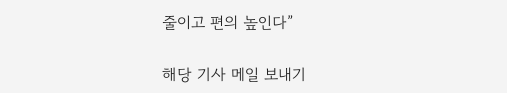줄이고 편의 높인다”

해당 기사 메일 보내기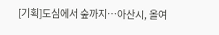[기획]도심에서 숲까지…아산시, 올여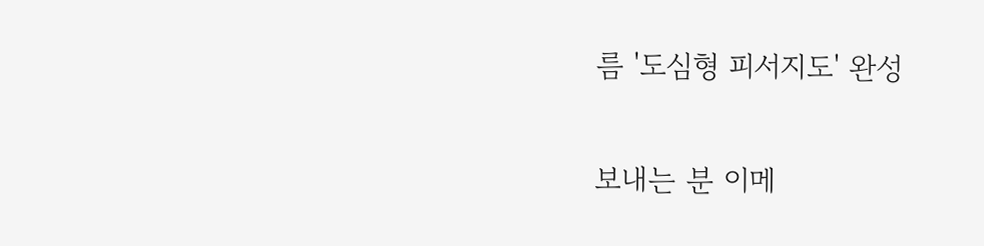름 '도심형 피서지도' 완성

보내는 분 이메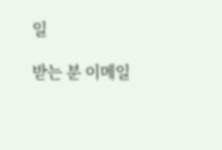일

받는 분 이메일